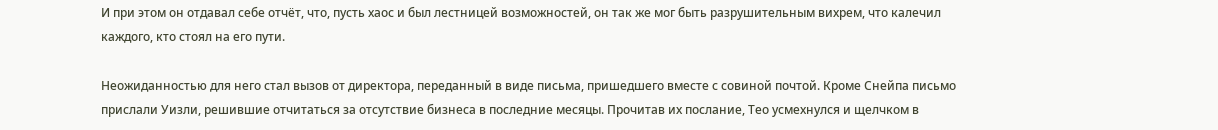И при этом он отдавал себе отчёт, что, пусть хаос и был лестницей возможностей, он так же мог быть разрушительным вихрем, что калечил каждого, кто стоял на его пути.

Неожиданностью для него стал вызов от директора, переданный в виде письма, пришедшего вместе с совиной почтой. Кроме Снейпа письмо прислали Уизли, решившие отчитаться за отсутствие бизнеса в последние месяцы. Прочитав их послание, Тео усмехнулся и щелчком в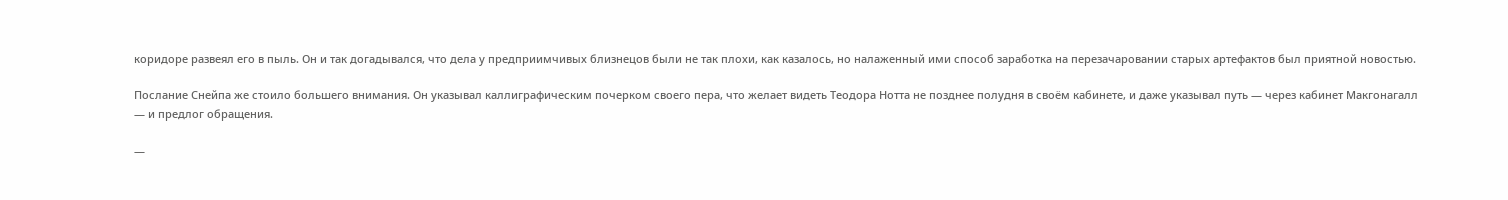коридоре развеял его в пыль. Он и так догадывался, что дела у предприимчивых близнецов были не так плохи, как казалось, но налаженный ими способ заработка на перезачаровании старых артефактов был приятной новостью.

Послание Снейпа же стоило большего внимания. Он указывал каллиграфическим почерком своего пера, что желает видеть Теодора Нотта не позднее полудня в своём кабинете, и даже указывал путь — через кабинет Макгонагалл — и предлог обращения.

—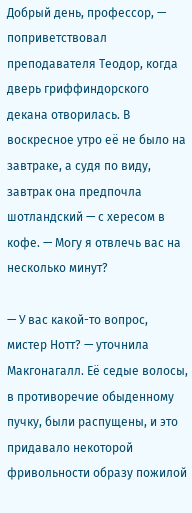Добрый день, профессор, — поприветствовал преподавателя Теодор, когда дверь гриффиндорского декана отворилась. В воскресное утро её не было на завтраке, а судя по виду, завтрак она предпочла шотландский — с хересом в кофе. — Могу я отвлечь вас на несколько минут?

— У вас какой-то вопрос, мистер Нотт? — уточнила Макгонагалл. Её седые волосы, в противоречие обыденному пучку, были распущены, и это придавало некоторой фривольности образу пожилой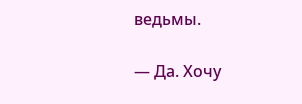ведьмы.

— Да. Хочу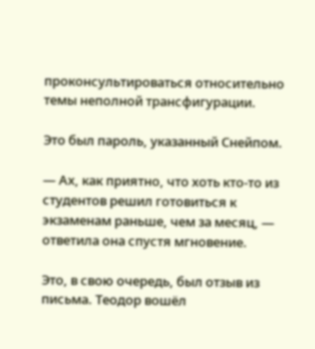проконсультироваться относительно темы неполной трансфигурации.

Это был пароль, указанный Снейпом.

— Ах, как приятно, что хоть кто-то из студентов решил готовиться к экзаменам раньше, чем за месяц, — ответила она спустя мгновение.

Это, в свою очередь, был отзыв из письма. Теодор вошёл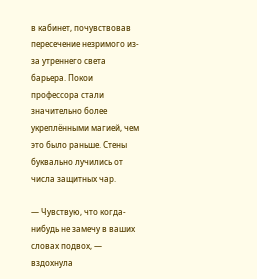в кабинет, почувствовав пересечение незримого из-за утреннего света барьера. Покои профессора стали значительно более укреплёнными магией, чем это было раньше. Стены буквально лучились от числа защитных чар.

— Чувствую, что когда-нибудь не замечу в ваших словах подвох, — вздохнула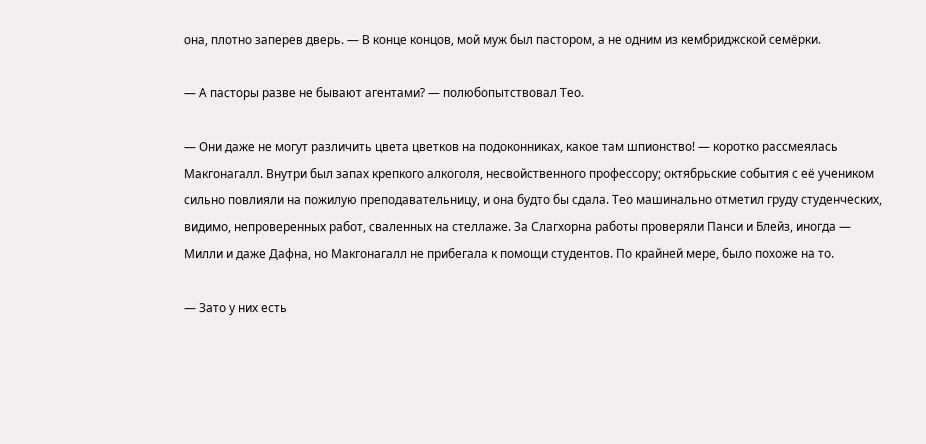она, плотно заперев дверь. — В конце концов, мой муж был пастором, а не одним из кембриджской семёрки.

— А пасторы разве не бывают агентами? — полюбопытствовал Тео.

— Они даже не могут различить цвета цветков на подоконниках, какое там шпионство! — коротко рассмеялась Макгонагалл. Внутри был запах крепкого алкоголя, несвойственного профессору; октябрьские события с её учеником сильно повлияли на пожилую преподавательницу, и она будто бы сдала. Тео машинально отметил груду студенческих, видимо, непроверенных работ, сваленных на стеллаже. За Слагхорна работы проверяли Панси и Блейз, иногда — Милли и даже Дафна, но Макгонагалл не прибегала к помощи студентов. По крайней мере, было похоже на то.

— Зато у них есть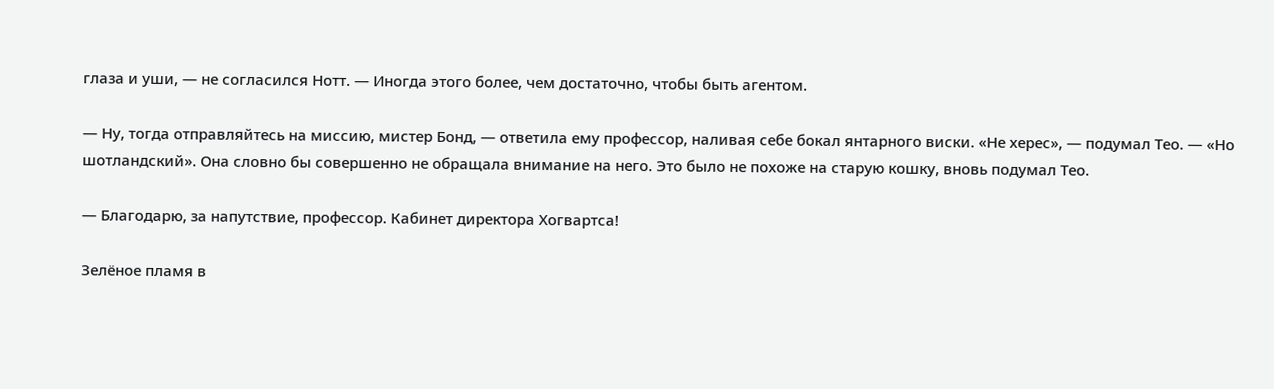глаза и уши, — не согласился Нотт. — Иногда этого более, чем достаточно, чтобы быть агентом.

— Ну, тогда отправляйтесь на миссию, мистер Бонд, — ответила ему профессор, наливая себе бокал янтарного виски. «Не херес», — подумал Тео. — «Но шотландский». Она словно бы совершенно не обращала внимание на него. Это было не похоже на старую кошку, вновь подумал Тео.

— Благодарю, за напутствие, профессор. Кабинет директора Хогвартса!

Зелёное пламя в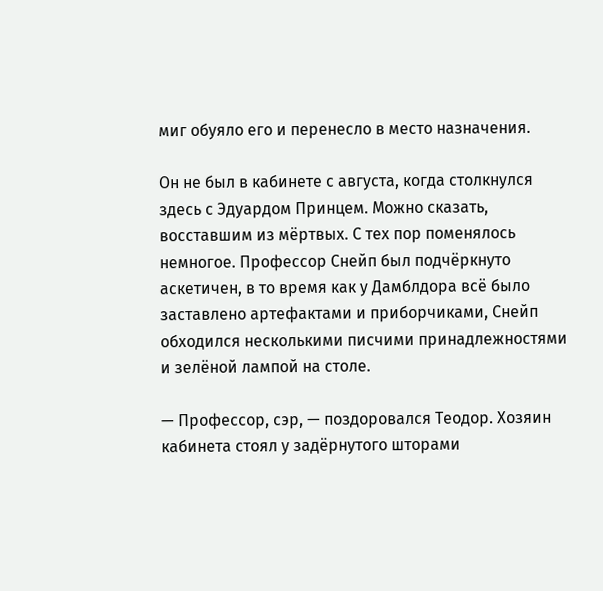миг обуяло его и перенесло в место назначения.

Он не был в кабинете с августа, когда столкнулся здесь с Эдуардом Принцем. Можно сказать, восставшим из мёртвых. С тех пор поменялось немногое. Профессор Снейп был подчёркнуто аскетичен, в то время как у Дамблдора всё было заставлено артефактами и приборчиками, Снейп обходился несколькими писчими принадлежностями и зелёной лампой на столе.

— Профессор, сэр, — поздоровался Теодор. Хозяин кабинета стоял у задёрнутого шторами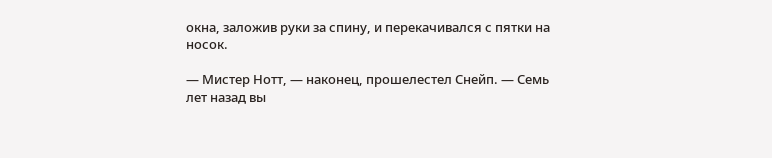окна, заложив руки за спину, и перекачивался с пятки на носок.

— Мистер Нотт, — наконец, прошелестел Снейп. — Семь лет назад вы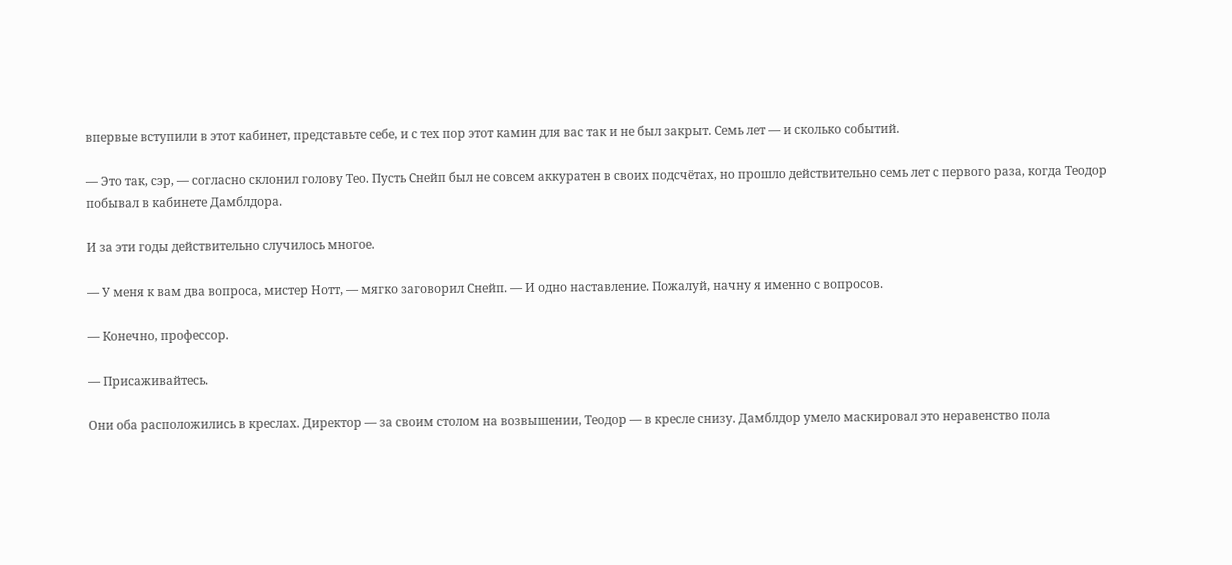впервые вступили в этот кабинет, представьте себе, и с тех пор этот камин для вас так и не был закрыт. Семь лет — и сколько событий.

— Это так, сэр, — согласно склонил голову Тео. Пусть Снейп был не совсем аккуратен в своих подсчётах, но прошло действительно семь лет с первого раза, когда Теодор побывал в кабинете Дамблдора.

И за эти годы действительно случилось многое.

— У меня к вам два вопроса, мистер Нотт, — мягко заговорил Снейп. — И одно наставление. Пожалуй, начну я именно с вопросов.

— Конечно, профессор.

— Присаживайтесь.

Они оба расположились в креслах. Директор — за своим столом на возвышении, Теодор — в кресле снизу. Дамблдор умело маскировал это неравенство пола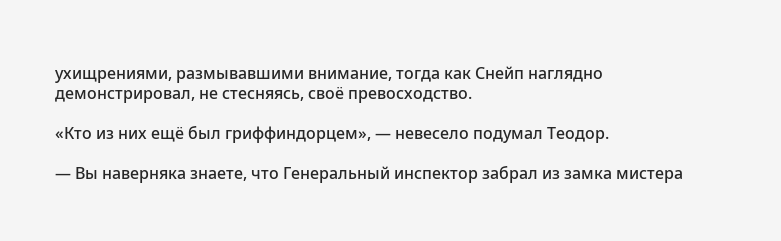ухищрениями, размывавшими внимание, тогда как Снейп наглядно демонстрировал, не стесняясь, своё превосходство.

«Кто из них ещё был гриффиндорцем», — невесело подумал Теодор.

— Вы наверняка знаете, что Генеральный инспектор забрал из замка мистера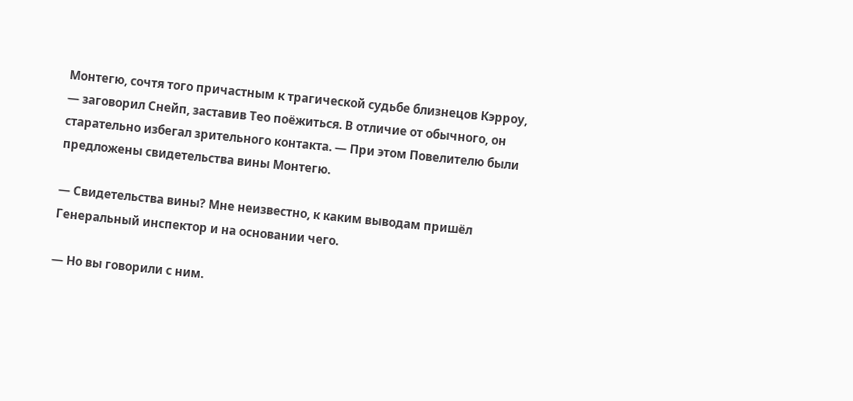Монтегю, сочтя того причастным к трагической судьбе близнецов Кэрроу, — заговорил Снейп, заставив Тео поёжиться. В отличие от обычного, он старательно избегал зрительного контакта. — При этом Повелителю были предложены свидетельства вины Монтегю.

— Свидетельства вины? Мне неизвестно, к каким выводам пришёл Генеральный инспектор и на основании чего.

— Но вы говорили с ним.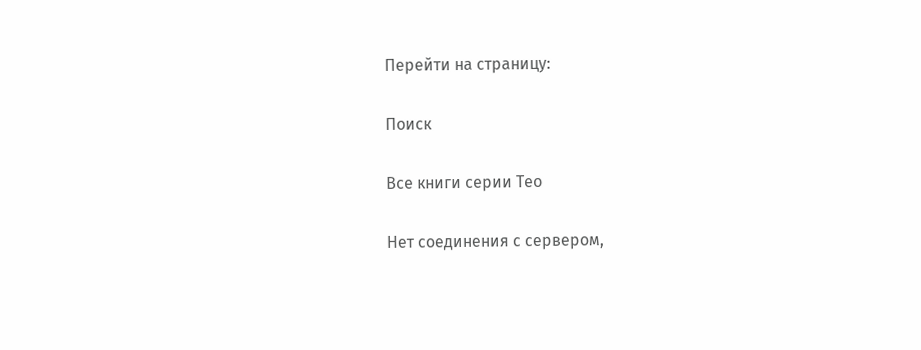Перейти на страницу:

Поиск

Все книги серии Тео

Нет соединения с сервером,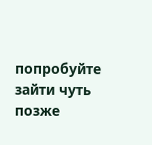попробуйте зайти чуть позже